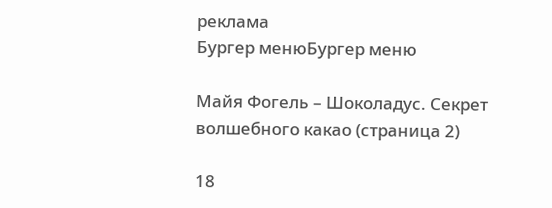реклама
Бургер менюБургер меню

Майя Фогель – Шоколадус. Секрет волшебного какао (страница 2)

18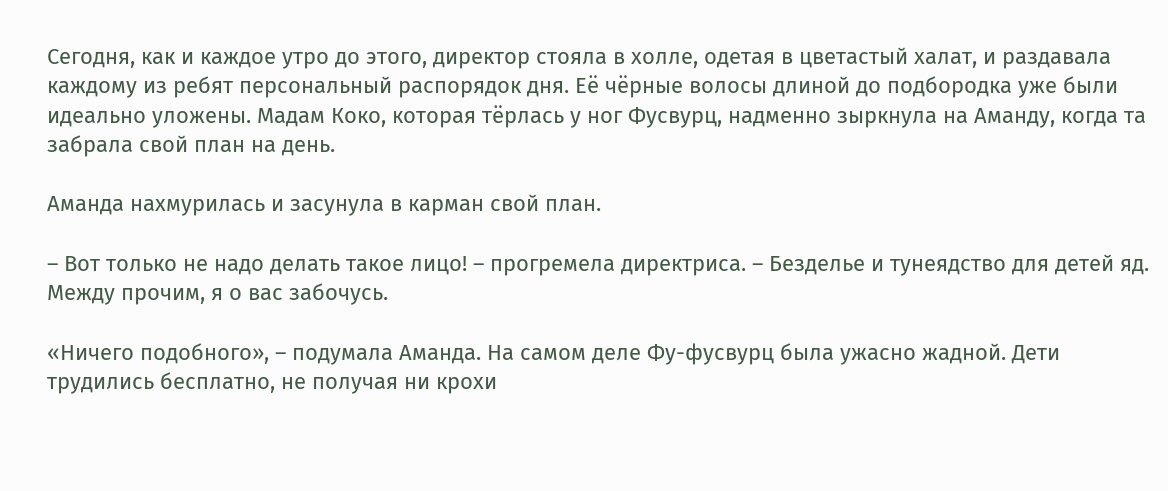Сегодня, как и каждое утро до этого, директор стояла в холле, одетая в цветастый халат, и раздавала каждому из ребят персональный распорядок дня. Её чёрные волосы длиной до подбородка уже были идеально уложены. Мадам Коко, которая тёрлась у ног Фусвурц, надменно зыркнула на Аманду, когда та забрала свой план на день.

Аманда нахмурилась и засунула в карман свой план.

– Вот только не надо делать такое лицо! – прогремела директриса. – Безделье и тунеядство для детей яд. Между прочим, я о вас забочусь.

«Ничего подобного», – подумала Аманда. На самом деле Фу-фусвурц была ужасно жадной. Дети трудились бесплатно, не получая ни крохи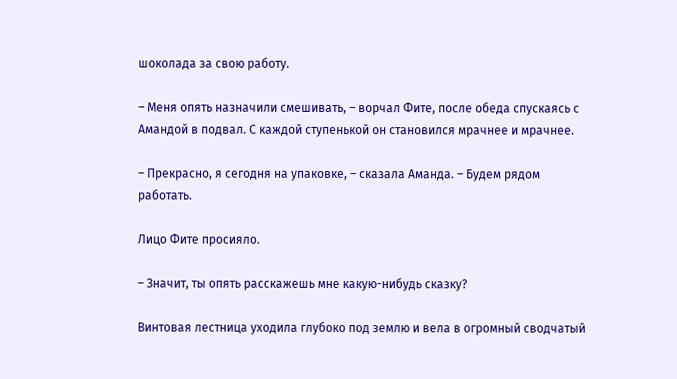шоколада за свою работу.

– Меня опять назначили смешивать, – ворчал Фите, после обеда спускаясь с Амандой в подвал. С каждой ступенькой он становился мрачнее и мрачнее.

– Прекрасно, я сегодня на упаковке, – сказала Аманда. – Будем рядом работать.

Лицо Фите просияло.

– Значит, ты опять расскажешь мне какую-нибудь сказку?

Винтовая лестница уходила глубоко под землю и вела в огромный сводчатый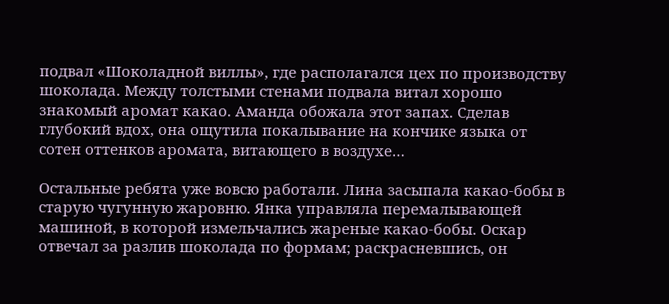подвал «Шоколадной виллы», где располагался цех по производству шоколада. Между толстыми стенами подвала витал хорошо знакомый аромат какао. Аманда обожала этот запах. Сделав глубокий вдох, она ощутила покалывание на кончике языка от сотен оттенков аромата, витающего в воздухе…

Остальные ребята уже вовсю работали. Лина засыпала какао-бобы в старую чугунную жаровню. Янка управляла перемалывающей машиной, в которой измельчались жареные какао-бобы. Оскар отвечал за разлив шоколада по формам; раскрасневшись, он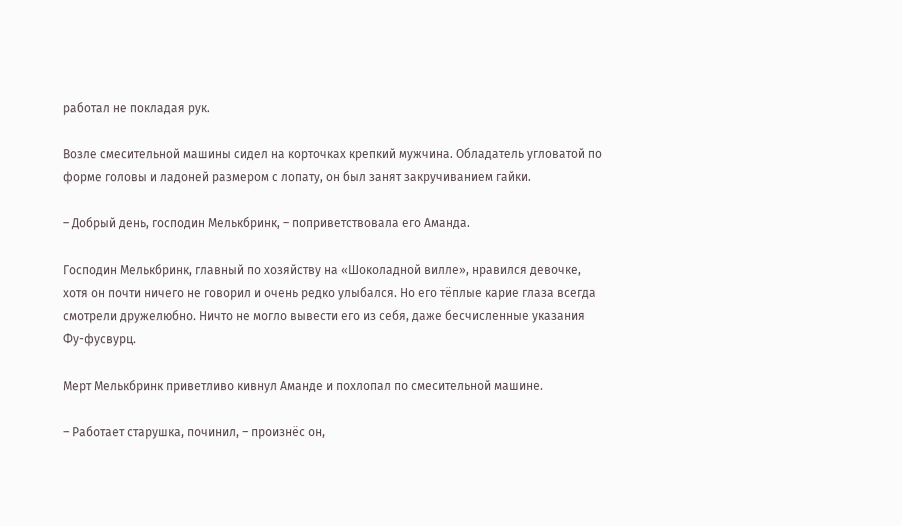работал не покладая рук.

Возле смесительной машины сидел на корточках крепкий мужчина. Обладатель угловатой по форме головы и ладоней размером с лопату, он был занят закручиванием гайки.

– Добрый день, господин Мелькбринк, – поприветствовала его Аманда.

Господин Мелькбринк, главный по хозяйству на «Шоколадной вилле», нравился девочке, хотя он почти ничего не говорил и очень редко улыбался. Но его тёплые карие глаза всегда смотрели дружелюбно. Ничто не могло вывести его из себя, даже бесчисленные указания Фу-фусвурц.

Мерт Мелькбринк приветливо кивнул Аманде и похлопал по смесительной машине.

– Работает старушка, починил, – произнёс он,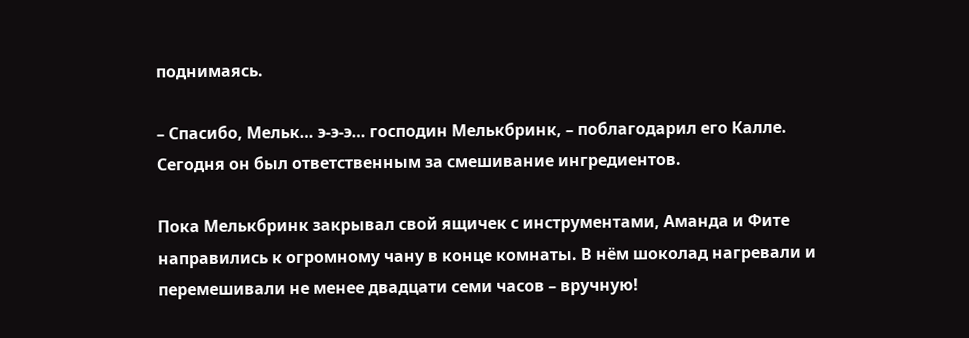поднимаясь.

– Спасибо, Мельк… э-э-э… господин Мелькбринк, – поблагодарил его Калле. Сегодня он был ответственным за смешивание ингредиентов.

Пока Мелькбринк закрывал свой ящичек с инструментами, Аманда и Фите направились к огромному чану в конце комнаты. В нём шоколад нагревали и перемешивали не менее двадцати семи часов – вручную!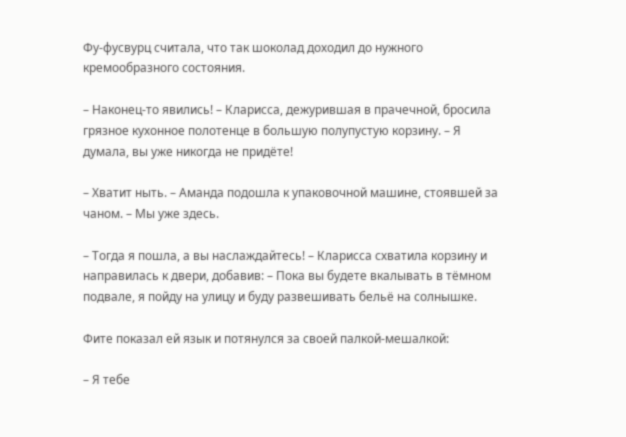Фу-фусвурц считала, что так шоколад доходил до нужного кремообразного состояния.

– Наконец-то явились! – Кларисса, дежурившая в прачечной, бросила грязное кухонное полотенце в большую полупустую корзину. – Я думала, вы уже никогда не придёте!

– Хватит ныть. – Аманда подошла к упаковочной машине, стоявшей за чаном. – Мы уже здесь.

– Тогда я пошла, а вы наслаждайтесь! – Кларисса схватила корзину и направилась к двери, добавив: – Пока вы будете вкалывать в тёмном подвале, я пойду на улицу и буду развешивать бельё на солнышке.

Фите показал ей язык и потянулся за своей палкой-мешалкой:

– Я тебе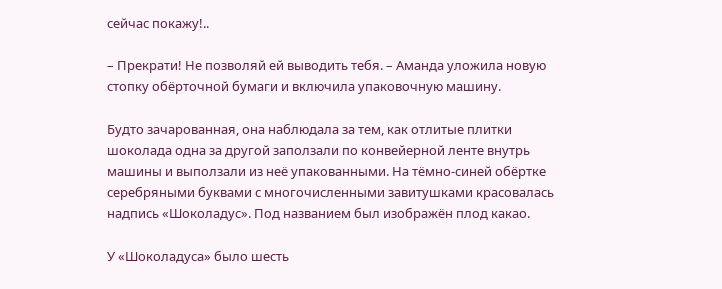сейчас покажу!..

– Прекрати! Не позволяй ей выводить тебя. – Аманда уложила новую стопку обёрточной бумаги и включила упаковочную машину.

Будто зачарованная, она наблюдала за тем, как отлитые плитки шоколада одна за другой заползали по конвейерной ленте внутрь машины и выползали из неё упакованными. На тёмно-синей обёртке серебряными буквами с многочисленными завитушками красовалась надпись «Шоколадус». Под названием был изображён плод какао.

У «Шоколадуса» было шесть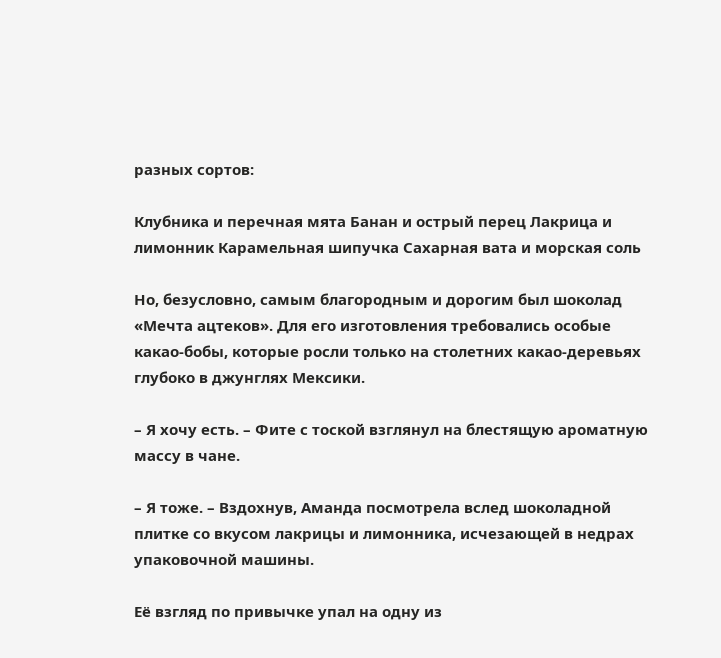разных сортов:

Клубника и перечная мята Банан и острый перец Лакрица и лимонник Карамельная шипучка Сахарная вата и морская соль

Но, безусловно, самым благородным и дорогим был шоколад «Мечта ацтеков». Для его изготовления требовались особые какао-бобы, которые росли только на столетних какао-деревьях глубоко в джунглях Мексики.

– Я хочу есть. – Фите с тоской взглянул на блестящую ароматную массу в чане.

– Я тоже. – Вздохнув, Аманда посмотрела вслед шоколадной плитке со вкусом лакрицы и лимонника, исчезающей в недрах упаковочной машины.

Её взгляд по привычке упал на одну из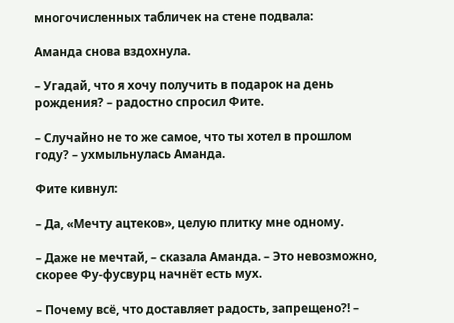многочисленных табличек на стене подвала:

Аманда снова вздохнула.

– Угадай, что я хочу получить в подарок на день рождения? – радостно спросил Фите.

– Случайно не то же самое, что ты хотел в прошлом году? – ухмыльнулась Аманда.

Фите кивнул:

– Да, «Мечту ацтеков», целую плитку мне одному.

– Даже не мечтай, – сказала Аманда. – Это невозможно, скорее Фу-фусвурц начнёт есть мух.

– Почему всё, что доставляет радость, запрещено?! –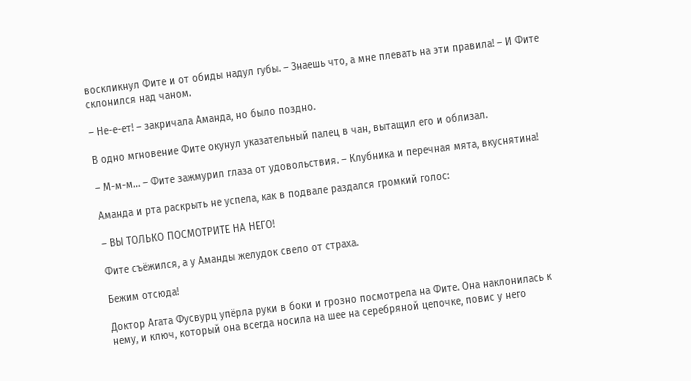воскликнул Фите и от обиды надул губы. – Знаешь что, а мне плевать на эти правила! – И Фите склонился над чаном.

– Не-е-ет! – закричала Аманда, но было поздно.

В одно мгновение Фите окунул указательный палец в чан, вытащил его и облизал.

– М-м-м… – Фите зажмурил глаза от удовольствия. – Клубника и перечная мята, вкуснятина!

Аманда и рта раскрыть не успела, как в подвале раздался громкий голос:

– ВЫ ТОЛЬКО ПОСМОТРИТЕ НА НЕГО!

Фите съёжился, а у Аманды желудок свело от страха.

Бежим отсюда!

Доктор Агата Фусвурц упёрла руки в боки и грозно посмотрела на Фите. Она наклонилась к нему, и ключ, который она всегда носила на шее на серебряной цепочке, повис у него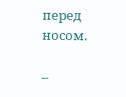перед носом.

–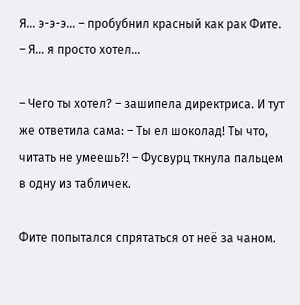Я… э-э-э… – пробубнил красный как рак Фите. – Я… я просто хотел…

– Чего ты хотел? – зашипела директриса. И тут же ответила сама: – Ты ел шоколад! Ты что, читать не умеешь?! – Фусвурц ткнула пальцем в одну из табличек.

Фите попытался спрятаться от неё за чаном.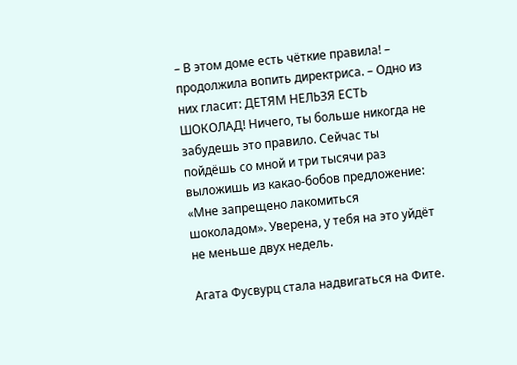– В этом доме есть чёткие правила! – продолжила вопить директриса. – Одно из них гласит: ДЕТЯМ НЕЛЬЗЯ ЕСТЬ ШОКОЛАД! Ничего, ты больше никогда не забудешь это правило. Сейчас ты пойдёшь со мной и три тысячи раз выложишь из какао-бобов предложение: «Мне запрещено лакомиться шоколадом». Уверена, у тебя на это уйдёт не меньше двух недель.

Агата Фусвурц стала надвигаться на Фите.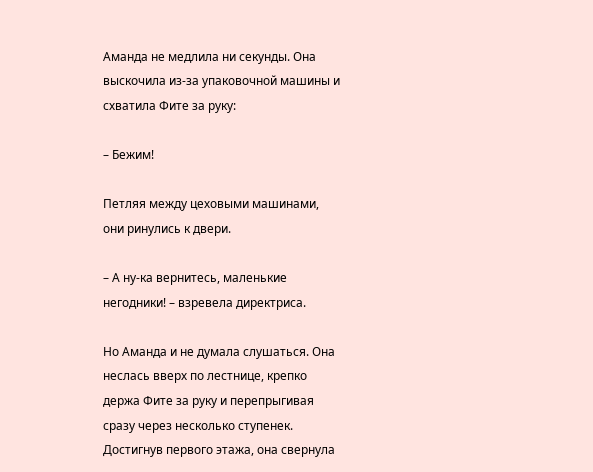Аманда не медлила ни секунды. Она выскочила из-за упаковочной машины и схватила Фите за руку:

– Бежим!

Петляя между цеховыми машинами, они ринулись к двери.

– А ну-ка вернитесь, маленькие негодники! – взревела директриса.

Но Аманда и не думала слушаться. Она неслась вверх по лестнице, крепко держа Фите за руку и перепрыгивая сразу через несколько ступенек. Достигнув первого этажа, она свернула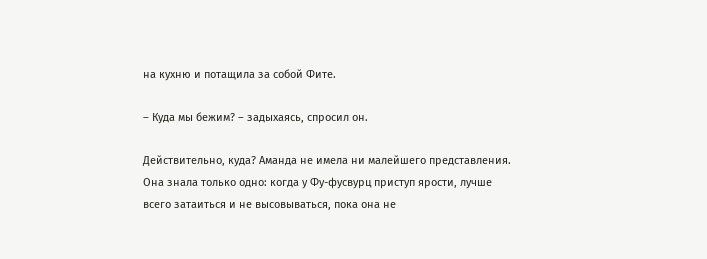на кухню и потащила за собой Фите.

– Куда мы бежим? – задыхаясь, спросил он.

Действительно, куда? Аманда не имела ни малейшего представления. Она знала только одно: когда у Фу-фусвурц приступ ярости, лучше всего затаиться и не высовываться, пока она не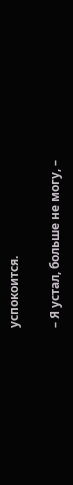успокоится.

– Я устал, больше не могу, –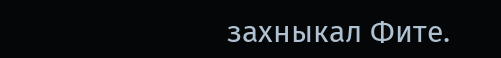захныкал Фите.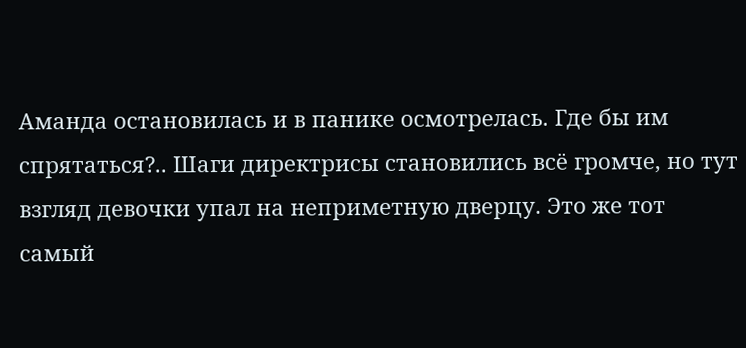Аманда остановилась и в панике осмотрелась. Где бы им спрятаться?.. Шаги директрисы становились всё громче, но тут взгляд девочки упал на неприметную дверцу. Это же тот самый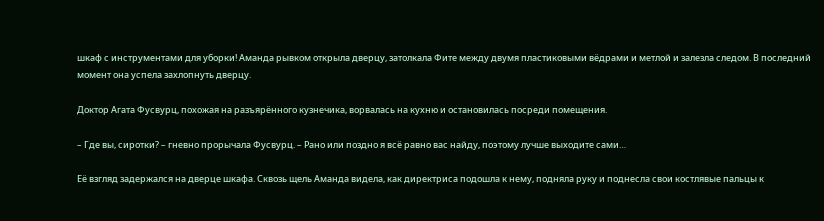шкаф с инструментами для уборки! Аманда рывком открыла дверцу, затолкала Фите между двумя пластиковыми вёдрами и метлой и залезла следом. В последний момент она успела захлопнуть дверцу.

Доктор Агата Фусвурц, похожая на разъярённого кузнечика, ворвалась на кухню и остановилась посреди помещения.

– Где вы, сиротки? – гневно прорычала Фусвурц. – Рано или поздно я всё равно вас найду, поэтому лучше выходите сами…

Её взгляд задержался на дверце шкафа. Сквозь щель Аманда видела, как директриса подошла к нему, подняла руку и поднесла свои костлявые пальцы к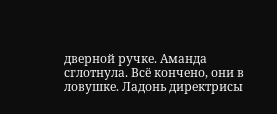дверной ручке. Аманда сглотнула. Всё кончено, они в ловушке. Ладонь директрисы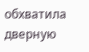обхватила дверную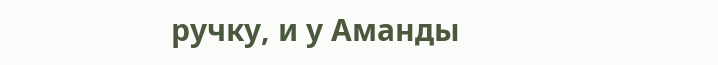ручку, и у Аманды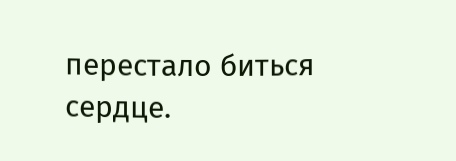перестало биться сердце.